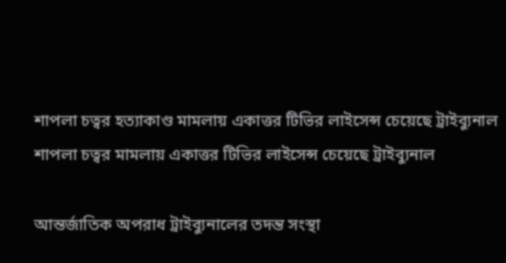শাপলা চত্বর হত্যাকাণ্ড মামলায় একাত্তর টিভির লাইসেন্স চেয়েছে ট্রাইব্যুনাল
শাপলা চত্বর মামলায় একাত্তর টিভির লাইসেন্স চেয়েছে ট্রাইব্যুনাল

আন্তর্জাতিক অপরাধ ট্রাইব্যুনালের তদন্ত সংস্থা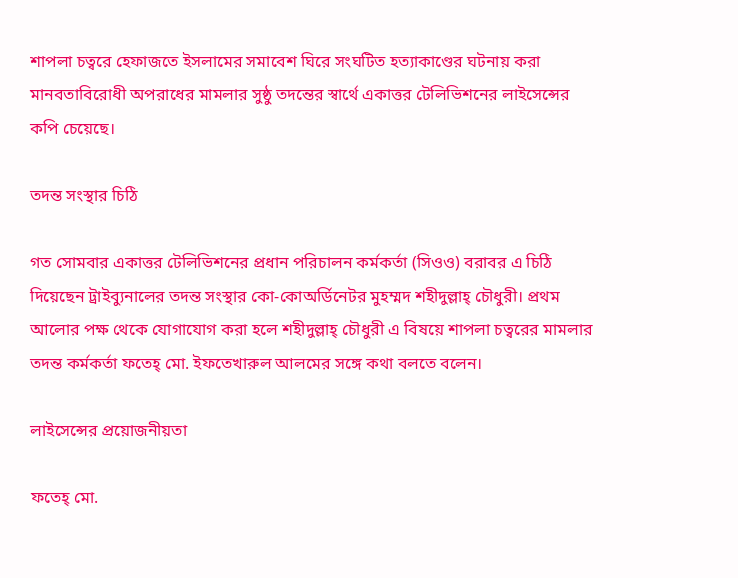শাপলা চত্বরে হেফাজতে ইসলামের সমাবেশ ঘিরে সংঘটিত হত্যাকাণ্ডের ঘটনায় করা মানবতাবিরোধী অপরাধের মামলার সুষ্ঠু তদন্তের স্বার্থে একাত্তর টেলিভিশনের লাইসেন্সের কপি চেয়েছে।

তদন্ত সংস্থার চিঠি

গত সোমবার একাত্তর টেলিভিশনের প্রধান পরিচালন কর্মকর্তা (সিওও) বরাবর এ চিঠি দিয়েছেন ট্রাইব্যুনালের তদন্ত সংস্থার কো-কোঅর্ডিনেটর মুহম্মদ শহীদুল্লাহ্ চৌধুরী। প্রথম আলোর পক্ষ থেকে যোগাযোগ করা হলে শহীদুল্লাহ্ চৌধুরী এ বিষয়ে শাপলা চত্বরের মামলার তদন্ত কর্মকর্তা ফতেহ্ মো. ইফতেখারুল আলমের সঙ্গে কথা বলতে বলেন।

লাইসেন্সের প্রয়োজনীয়তা

ফতেহ্ মো.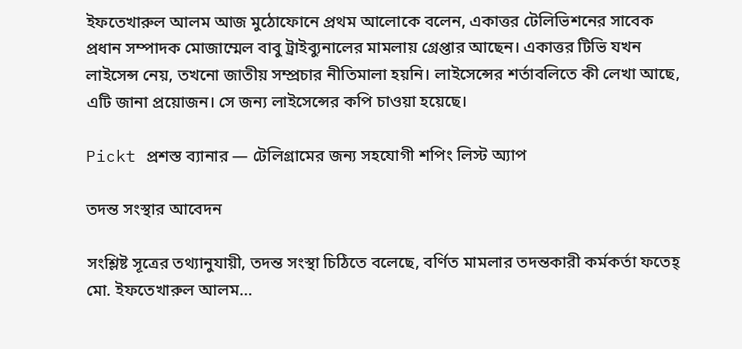ইফতেখারুল আলম আজ মুঠোফোনে প্রথম আলোকে বলেন, একাত্তর টেলিভিশনের সাবেক প্রধান সম্পাদক মোজাম্মেল বাবু ট্রাইব্যুনালের মামলায় গ্রেপ্তার আছেন। একাত্তর টিভি যখন লাইসেন্স নেয়, তখনো জাতীয় সম্প্রচার নীতিমালা হয়নি। লাইসেন্সের শর্তাবলিতে কী লেখা আছে, এটি জানা প্রয়োজন। সে জন্য লাইসেন্সের কপি চাওয়া হয়েছে।

Pickt প্রশস্ত ব্যানার — টেলিগ্রামের জন্য সহযোগী শপিং লিস্ট অ্যাপ

তদন্ত সংস্থার আবেদন

সংশ্লিষ্ট সূত্রের তথ্যানুযায়ী, তদন্ত সংস্থা চিঠিতে বলেছে, বর্ণিত মামলার তদন্তকারী কর্মকর্তা ফতেহ্‌ মো. ইফতেখারুল আলম…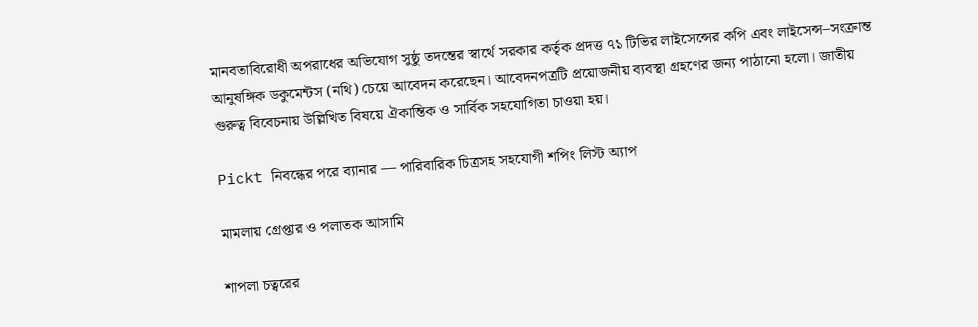মানবতাবিরোধী অপরাধের অভিযোগ সুষ্ঠু তদন্তের স্বার্থে সরকার কর্তৃক প্রদত্ত ৭১ টিভির লাইসেন্সের কপি এবং লাইসেন্স–সংক্রান্ত আনুষঙ্গিক ডকুমেন্টস (নথি) চেয়ে আবেদন করেছেন। আবেদনপত্রটি প্রয়োজনীয় ব্যবস্থা গ্রহণের জন্য পাঠানো হলো। জাতীয় গুরুত্ব বিবেচনায় উল্লিখিত বিষয়ে ঐকান্তিক ও সার্বিক সহযোগিতা চাওয়া হয়।

Pickt নিবন্ধের পরে ব্যানার — পারিবারিক চিত্রসহ সহযোগী শপিং লিস্ট অ্যাপ

মামলায় গ্রেপ্তার ও পলাতক আসামি

শাপলা চত্বরের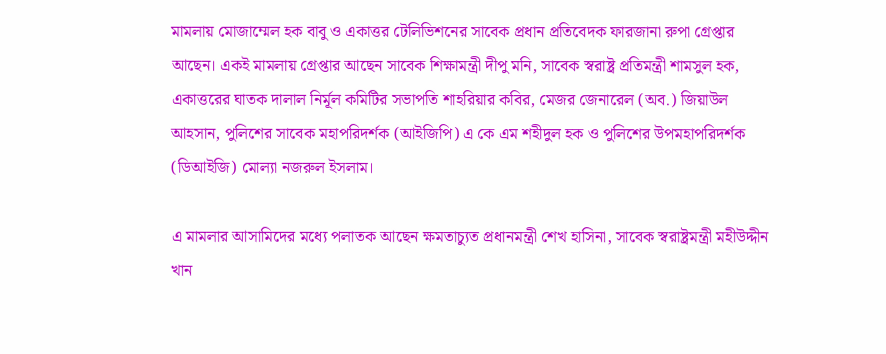মামলায় মোজাম্মেল হক বাবু ও একাত্তর টেলিভিশনের সাবেক প্রধান প্রতিবেদক ফারজানা রুপা গ্রেপ্তার আছেন। একই মামলায় গ্রেপ্তার আছেন সাবেক শিক্ষামন্ত্রী দীপু মনি, সাবেক স্বরাষ্ট্র প্রতিমন্ত্রী শামসুল হক, একাত্তরের ঘাতক দালাল নির্মূল কমিটির সভাপতি শাহরিয়ার কবির, মেজর জেনারেল (অব.) জিয়াউল আহসান, পুলিশের সাবেক মহাপরিদর্শক (আইজিপি) এ কে এম শহীদুল হক ও পুলিশের উপমহাপরিদর্শক (ডিআইজি) মোল্যা নজরুল ইসলাম।

এ মামলার আসামিদের মধ্যে পলাতক আছেন ক্ষমতাচ্যুত প্রধানমন্ত্রী শেখ হাসিনা, সাবেক স্বরাষ্ট্রমন্ত্রী মহীউদ্দীন খান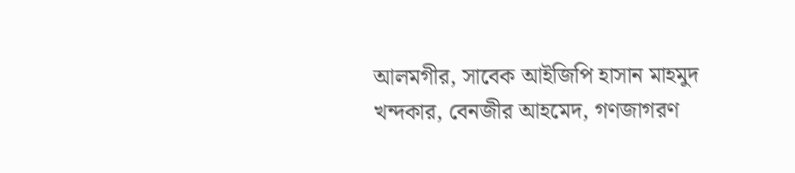আলমগীর, সাবেক আইজিপি হাসান মাহমুদ খন্দকার, বেনজীর আহমেদ, গণজাগরণ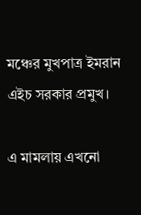মঞ্চের মুখপাত্র ইমরান এইচ সরকার প্রমুখ।

এ মামলায় এখনো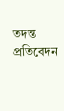তদন্ত প্রতিবেদন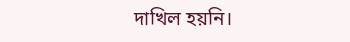দাখিল হয়নি।